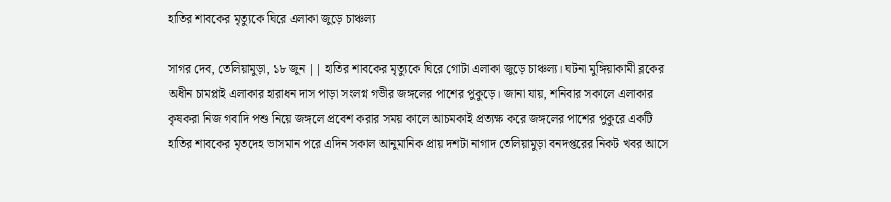হাতির শাবকের মৃত্যুকে ঘিরে এলাকা জুড়ে চাঞ্চল্য

সাগর দেব, তেলিয়ামুড়া, ১৮ জুন || হাতির শাবকের মৃত্যুকে ঘিরে গোটা এলাকা জুড়ে চাঞ্চল্য। ঘটনা মুঙ্গিয়াকামী ব্লকের অধীন চামপ্লাই এলাকার হারাধন দাস পাড়া সংলগ্ন গভীর জঙ্গলের পাশের পুকুড়ে। জানা যায়, শনিবার সকালে এলাকার কৃষকরা নিজ গবাদি পশু নিয়ে জঙ্গলে প্রবেশ করার সময় কালে আচমকাই প্রত্যক্ষ করে জঙ্গলের পাশের পুকুরে একটি হাতির শাবকের মৃতদেহ ভাসমান পরে এদিন সকাল আনুমানিক প্রায় দশটা নাগাদ তেলিয়ামুড়া বনদপ্তরের নিকট খবর আসে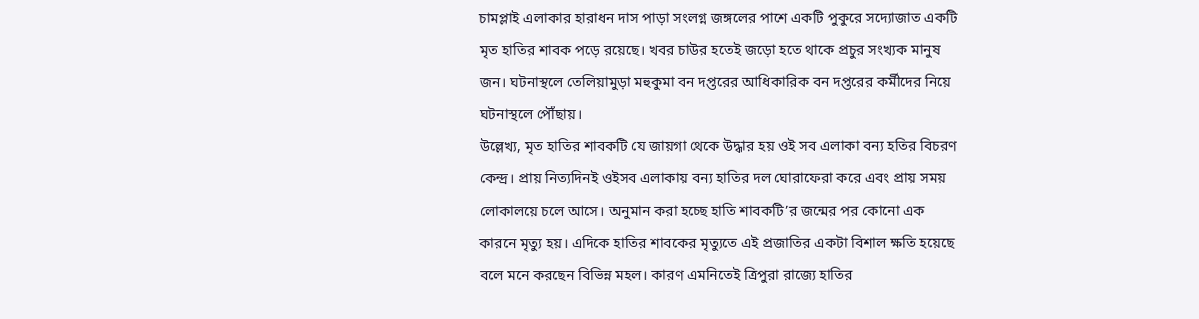চামপ্লাই এলাকার হারাধন দাস পাড়া সংলগ্ন জঙ্গলের পাশে একটি পুকুরে সদ্যোজাত একটি মৃত হাতির শাবক পড়ে রয়েছে। খবর চাউর হতেই জড়ো হতে থাকে প্রচুর সংখ্যক মানুষ জন। ঘটনাস্থলে তেলিয়ামুড়া মহুকুমা বন দপ্তরের আধিকারিক বন দপ্তরের কর্মীদের নিয়ে ঘটনাস্থলে পৌঁছায়।
উল্লেখ্য, মৃত হাতির শাবকটি যে জায়গা থেকে উদ্ধার হয় ওই সব এলাকা বন্য হতির বিচরণ কেন্দ্র। প্রায় নিত্যদিনই ওইসব এলাকায় বন্য হাতির দল ঘোরাফেরা করে এবং প্রায় সময় লোকালয়ে চলে আসে। অনুমান করা হচ্ছে হাতি শাবকটি’র জন্মের পর কোনো এক কারনে মৃত্যু হয়। এদিকে হাতির শাবকের মৃত্যুতে এই প্রজাতির একটা বিশাল ক্ষতি হয়েছে বলে মনে করছেন বিভিন্ন মহল। কারণ এমনিতেই ত্রিপুরা রাজ্যে হাতির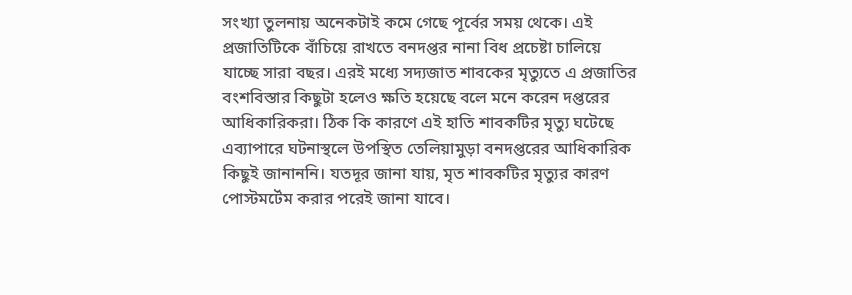সংখ্যা তুলনায় অনেকটাই কমে গেছে পূর্বের সময় থেকে। এই প্রজাতিটিকে বাঁচিয়ে রাখতে বনদপ্তর নানা বিধ প্রচেষ্টা চালিয়ে যাচ্ছে সারা বছর। এরই মধ্যে সদ্যজাত শাবকের মৃত্যুতে এ প্রজাতির বংশবিস্তার কিছুটা হলেও ক্ষতি হয়েছে বলে মনে করেন দপ্তরের আধিকারিকরা। ঠিক কি কারণে এই হাতি শাবকটির মৃত্যু ঘটেছে এব্যাপারে ঘটনাস্থলে উপস্থিত তেলিয়ামুড়া বনদপ্তরের আধিকারিক কিছুই জানাননি। যতদূর জানা যায়, মৃত শাবকটির মৃত্যুর কারণ পোস্টমর্টেম করার পরেই জানা যাবে।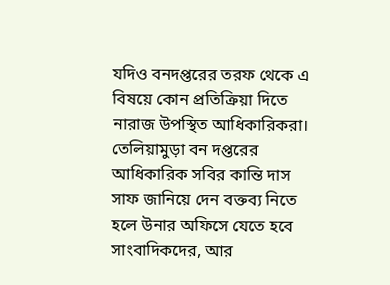যদিও বনদপ্তরের তরফ থেকে এ বিষয়ে কোন প্রতিক্রিয়া দিতে নারাজ উপস্থিত আধিকারিকরা। তেলিয়ামুড়া বন দপ্তরের আধিকারিক সবির কান্তি দাস সাফ জানিয়ে দেন বক্তব্য নিতে হলে উনার অফিসে যেতে হবে সাংবাদিকদের, আর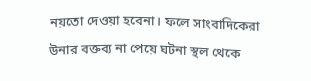নয়তো দেওয়া হবেনা। ফলে সাংবাদিকেরা উনার বক্তব্য না পেয়ে ঘটনা স্থল থেকে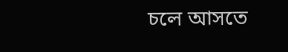চলে আসতে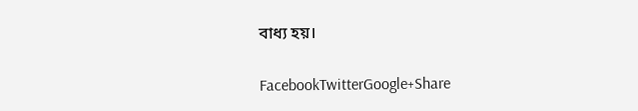বাধ্য হয়।

FacebookTwitterGoogle+Share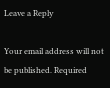Leave a Reply

Your email address will not be published. Required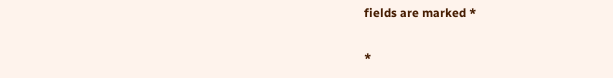fields are marked *

*